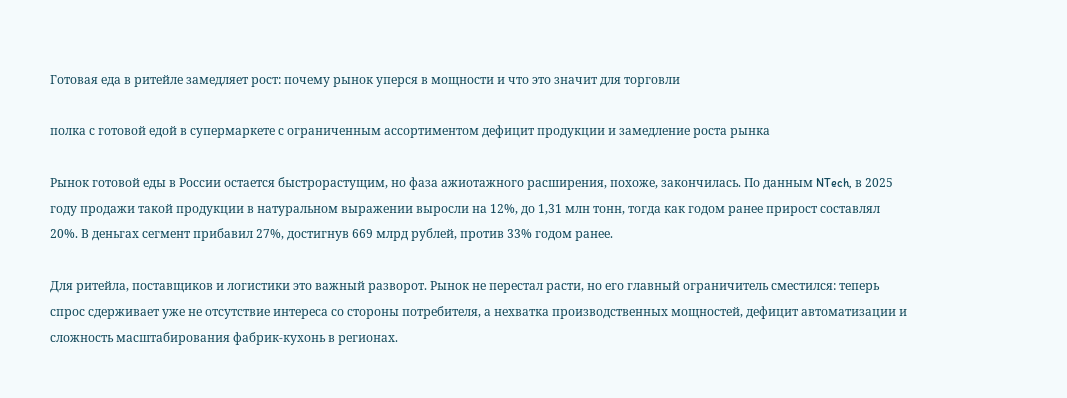Готовая еда в ритейле замедляет рост: почему рынок уперся в мощности и что это значит для торговли

полка с готовой едой в супермаркете с ограниченным ассортиментом дефицит продукции и замедление роста рынка

Рынок готовой еды в России остается быстрорастущим, но фаза ажиотажного расширения, похоже, закончилась. По данным NTech, в 2025 году продажи такой продукции в натуральном выражении выросли на 12%, до 1,31 млн тонн, тогда как годом ранее прирост составлял 20%. В деньгах сегмент прибавил 27%, достигнув 669 млрд рублей, против 33% годом ранее.

Для ритейла, поставщиков и логистики это важный разворот. Рынок не перестал расти, но его главный ограничитель сместился: теперь спрос сдерживает уже не отсутствие интереса со стороны потребителя, а нехватка производственных мощностей, дефицит автоматизации и сложность масштабирования фабрик-кухонь в регионах.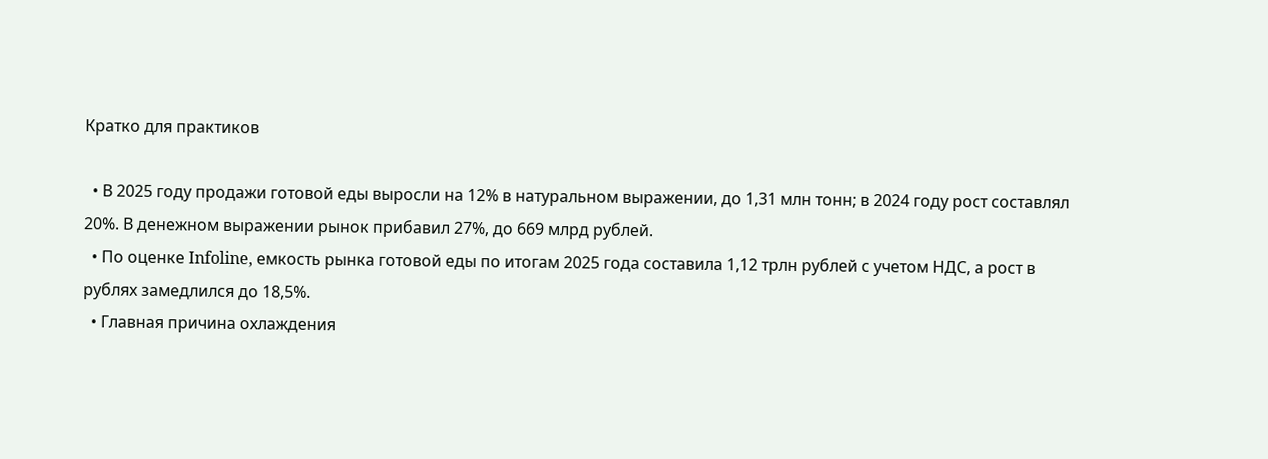Кратко для практиков

  • В 2025 году продажи готовой еды выросли на 12% в натуральном выражении, до 1,31 млн тонн; в 2024 году рост составлял 20%. В денежном выражении рынок прибавил 27%, до 669 млрд рублей.
  • По оценке Infoline, емкость рынка готовой еды по итогам 2025 года составила 1,12 трлн рублей с учетом НДС, а рост в рублях замедлился до 18,5%.
  • Главная причина охлаждения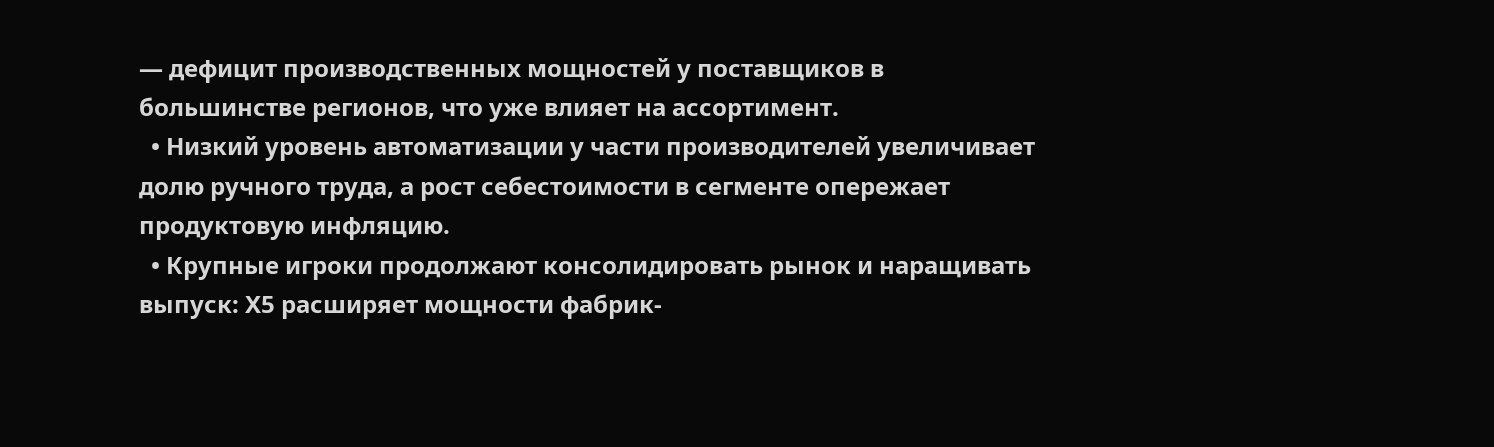— дефицит производственных мощностей у поставщиков в большинстве регионов, что уже влияет на ассортимент.
  • Низкий уровень автоматизации у части производителей увеличивает долю ручного труда, а рост себестоимости в сегменте опережает продуктовую инфляцию.
  • Крупные игроки продолжают консолидировать рынок и наращивать выпуск: X5 расширяет мощности фабрик-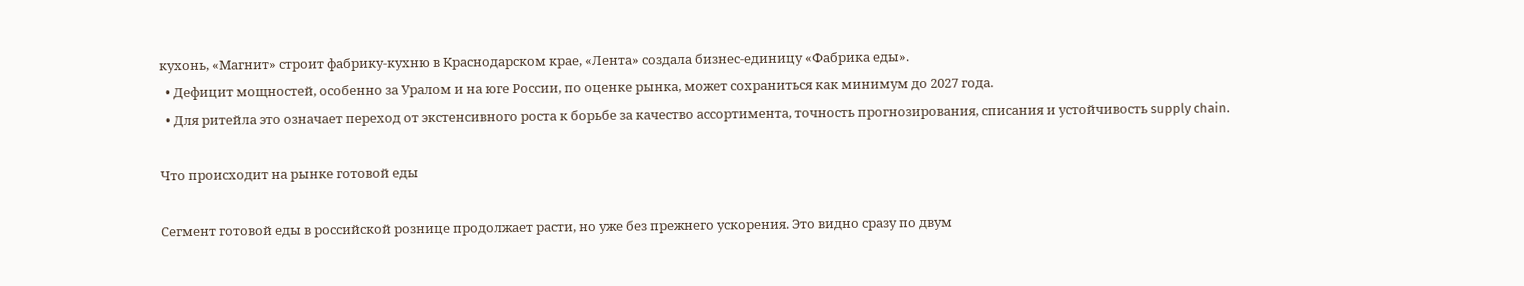кухонь, «Магнит» строит фабрику-кухню в Краснодарском крае, «Лента» создала бизнес-единицу «Фабрика еды».
  • Дефицит мощностей, особенно за Уралом и на юге России, по оценке рынка, может сохраниться как минимум до 2027 года.
  • Для ритейла это означает переход от экстенсивного роста к борьбе за качество ассортимента, точность прогнозирования, списания и устойчивость supply chain.

Что происходит на рынке готовой еды

Сегмент готовой еды в российской рознице продолжает расти, но уже без прежнего ускорения. Это видно сразу по двум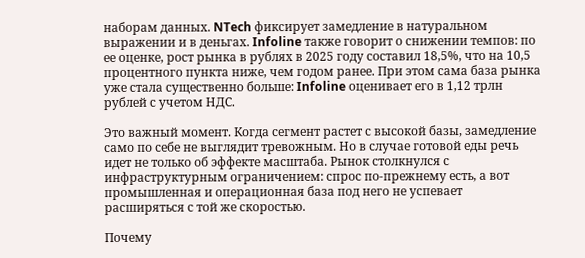наборам данных. NTech фиксирует замедление в натуральном выражении и в деньгах. Infoline также говорит о снижении темпов: по ее оценке, рост рынка в рублях в 2025 году составил 18,5%, что на 10,5 процентного пункта ниже, чем годом ранее. При этом сама база рынка уже стала существенно больше: Infoline оценивает его в 1,12 трлн рублей с учетом НДС.

Это важный момент. Когда сегмент растет с высокой базы, замедление само по себе не выглядит тревожным. Но в случае готовой еды речь идет не только об эффекте масштаба. Рынок столкнулся с инфраструктурным ограничением: спрос по-прежнему есть, а вот промышленная и операционная база под него не успевает расширяться с той же скоростью.

Почему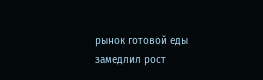рынок готовой еды замедлил рост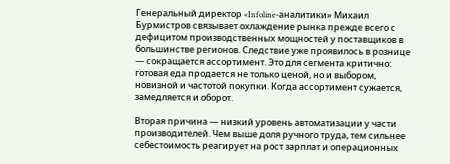Генеральный директор «Infoline-аналитики» Михаил Бурмистров связывает охлаждение рынка прежде всего с дефицитом производственных мощностей у поставщиков в большинстве регионов. Следствие уже проявилось в рознице — сокращается ассортимент. Это для сегмента критично: готовая еда продается не только ценой, но и выбором, новизной и частотой покупки. Когда ассортимент сужается, замедляется и оборот.

Вторая причина — низкий уровень автоматизации у части производителей. Чем выше доля ручного труда, тем сильнее себестоимость реагирует на рост зарплат и операционных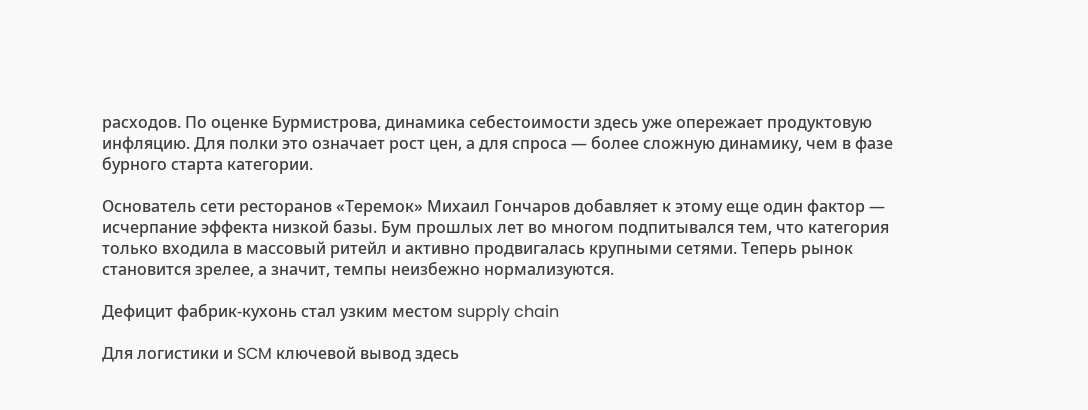расходов. По оценке Бурмистрова, динамика себестоимости здесь уже опережает продуктовую инфляцию. Для полки это означает рост цен, а для спроса — более сложную динамику, чем в фазе бурного старта категории.

Основатель сети ресторанов «Теремок» Михаил Гончаров добавляет к этому еще один фактор — исчерпание эффекта низкой базы. Бум прошлых лет во многом подпитывался тем, что категория только входила в массовый ритейл и активно продвигалась крупными сетями. Теперь рынок становится зрелее, а значит, темпы неизбежно нормализуются.

Дефицит фабрик-кухонь стал узким местом supply chain

Для логистики и SCM ключевой вывод здесь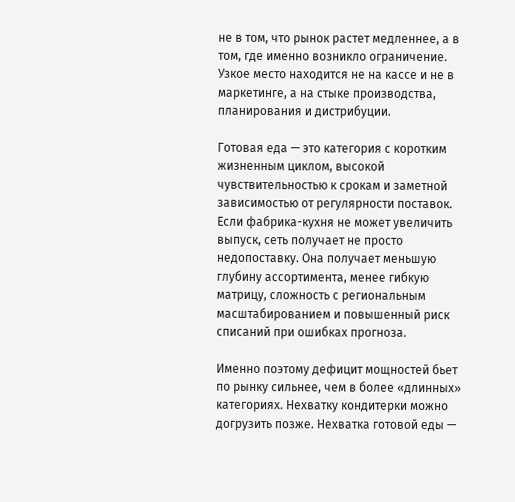не в том, что рынок растет медленнее, а в том, где именно возникло ограничение. Узкое место находится не на кассе и не в маркетинге, а на стыке производства, планирования и дистрибуции.

Готовая еда — это категория с коротким жизненным циклом, высокой чувствительностью к срокам и заметной зависимостью от регулярности поставок. Если фабрика-кухня не может увеличить выпуск, сеть получает не просто недопоставку. Она получает меньшую глубину ассортимента, менее гибкую матрицу, сложность с региональным масштабированием и повышенный риск списаний при ошибках прогноза.

Именно поэтому дефицит мощностей бьет по рынку сильнее, чем в более «длинных» категориях. Нехватку кондитерки можно догрузить позже. Нехватка готовой еды —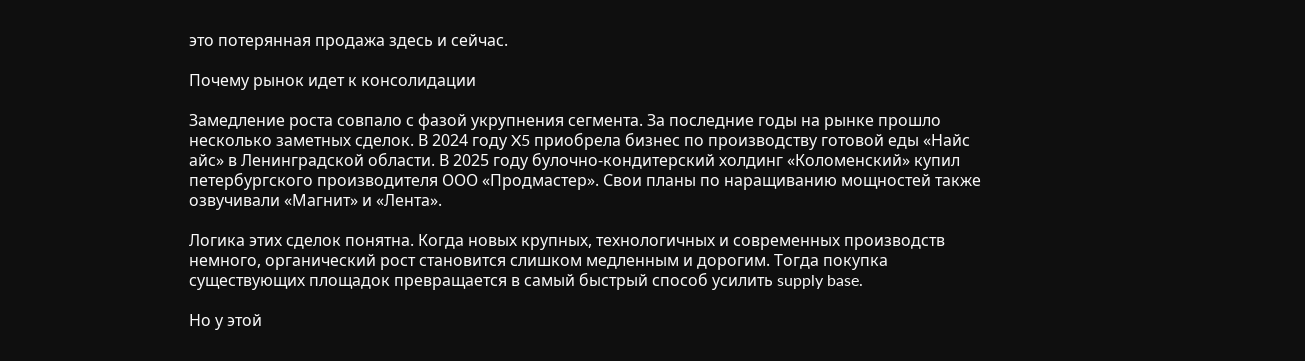это потерянная продажа здесь и сейчас.

Почему рынок идет к консолидации

Замедление роста совпало с фазой укрупнения сегмента. За последние годы на рынке прошло несколько заметных сделок. В 2024 году X5 приобрела бизнес по производству готовой еды «Найс айс» в Ленинградской области. В 2025 году булочно-кондитерский холдинг «Коломенский» купил петербургского производителя ООО «Продмастер». Свои планы по наращиванию мощностей также озвучивали «Магнит» и «Лента».

Логика этих сделок понятна. Когда новых крупных, технологичных и современных производств немного, органический рост становится слишком медленным и дорогим. Тогда покупка существующих площадок превращается в самый быстрый способ усилить supply base.

Но у этой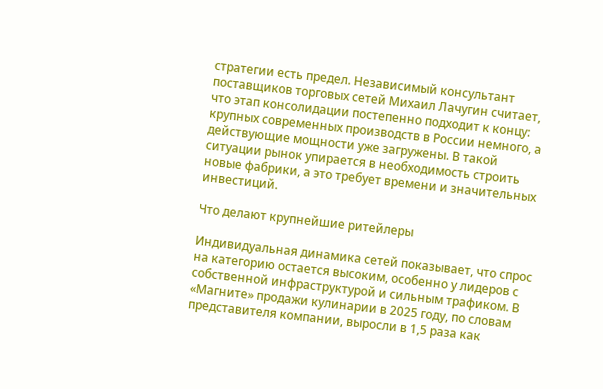стратегии есть предел. Независимый консультант поставщиков торговых сетей Михаил Лачугин считает, что этап консолидации постепенно подходит к концу: крупных современных производств в России немного, а действующие мощности уже загружены. В такой ситуации рынок упирается в необходимость строить новые фабрики, а это требует времени и значительных инвестиций.

Что делают крупнейшие ритейлеры

Индивидуальная динамика сетей показывает, что спрос на категорию остается высоким, особенно у лидеров с собственной инфраструктурой и сильным трафиком. В «Магните» продажи кулинарии в 2025 году, по словам представителя компании, выросли в 1,5 раза как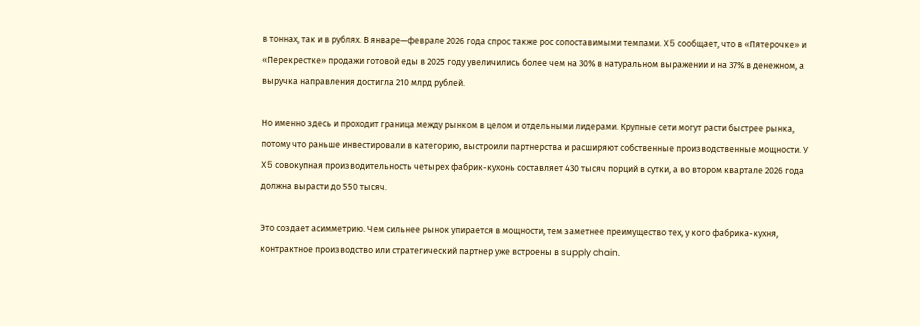в тоннах, так и в рублях. В январе—феврале 2026 года спрос также рос сопоставимыми темпами. X5 сообщает, что в «Пятерочке» и «Перекрестке» продажи готовой еды в 2025 году увеличились более чем на 30% в натуральном выражении и на 37% в денежном, а выручка направления достигла 210 млрд рублей.

Но именно здесь и проходит граница между рынком в целом и отдельными лидерами. Крупные сети могут расти быстрее рынка, потому что раньше инвестировали в категорию, выстроили партнерства и расширяют собственные производственные мощности. У X5 совокупная производительность четырех фабрик-кухонь составляет 430 тысяч порций в сутки, а во втором квартале 2026 года должна вырасти до 550 тысяч.

Это создает асимметрию. Чем сильнее рынок упирается в мощности, тем заметнее преимущество тех, у кого фабрика-кухня, контрактное производство или стратегический партнер уже встроены в supply chain.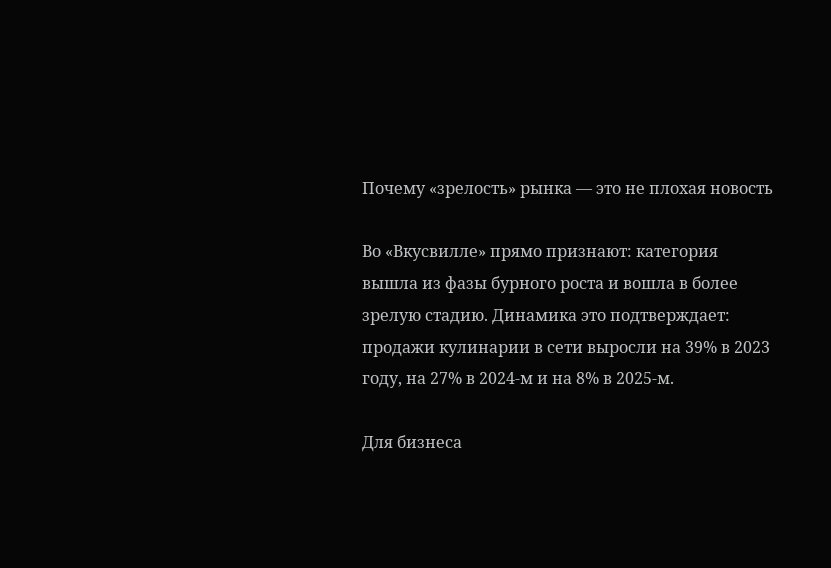Почему «зрелость» рынка — это не плохая новость

Во «Вкусвилле» прямо признают: категория вышла из фазы бурного роста и вошла в более зрелую стадию. Динамика это подтверждает: продажи кулинарии в сети выросли на 39% в 2023 году, на 27% в 2024-м и на 8% в 2025-м.

Для бизнеса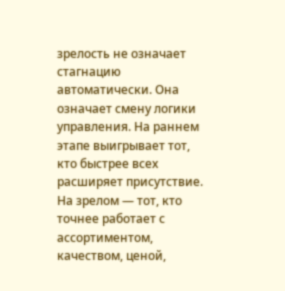зрелость не означает стагнацию автоматически. Она означает смену логики управления. На раннем этапе выигрывает тот, кто быстрее всех расширяет присутствие. На зрелом — тот, кто точнее работает с ассортиментом, качеством, ценой,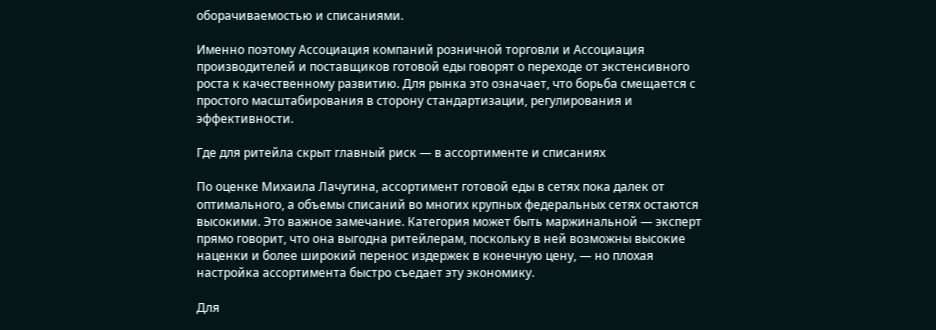оборачиваемостью и списаниями.

Именно поэтому Ассоциация компаний розничной торговли и Ассоциация производителей и поставщиков готовой еды говорят о переходе от экстенсивного роста к качественному развитию. Для рынка это означает, что борьба смещается с простого масштабирования в сторону стандартизации, регулирования и эффективности.

Где для ритейла скрыт главный риск — в ассортименте и списаниях

По оценке Михаила Лачугина, ассортимент готовой еды в сетях пока далек от оптимального, а объемы списаний во многих крупных федеральных сетях остаются высокими. Это важное замечание. Категория может быть маржинальной — эксперт прямо говорит, что она выгодна ритейлерам, поскольку в ней возможны высокие наценки и более широкий перенос издержек в конечную цену, — но плохая настройка ассортимента быстро съедает эту экономику.

Для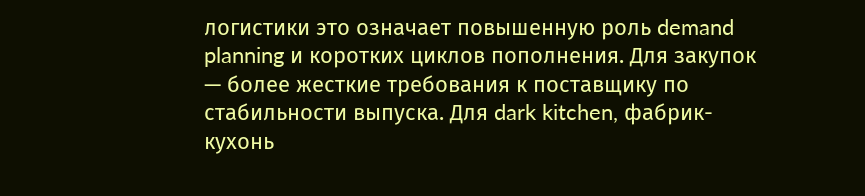логистики это означает повышенную роль demand planning и коротких циклов пополнения. Для закупок — более жесткие требования к поставщику по стабильности выпуска. Для dark kitchen, фабрик-кухонь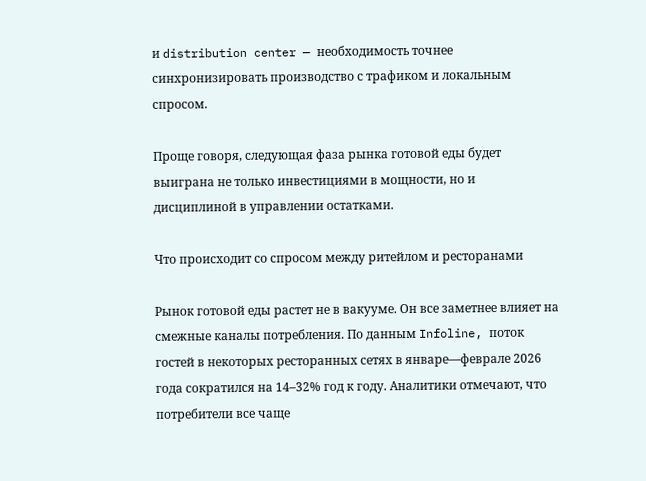и distribution center — необходимость точнее синхронизировать производство с трафиком и локальным спросом.

Проще говоря, следующая фаза рынка готовой еды будет выиграна не только инвестициями в мощности, но и дисциплиной в управлении остатками.

Что происходит со спросом между ритейлом и ресторанами

Рынок готовой еды растет не в вакууме. Он все заметнее влияет на смежные каналы потребления. По данным Infoline, поток гостей в некоторых ресторанных сетях в январе—феврале 2026 года сократился на 14–32% год к году. Аналитики отмечают, что потребители все чаще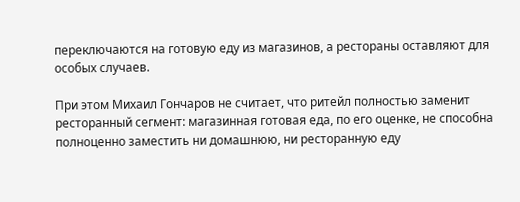переключаются на готовую еду из магазинов, а рестораны оставляют для особых случаев.

При этом Михаил Гончаров не считает, что ритейл полностью заменит ресторанный сегмент: магазинная готовая еда, по его оценке, не способна полноценно заместить ни домашнюю, ни ресторанную еду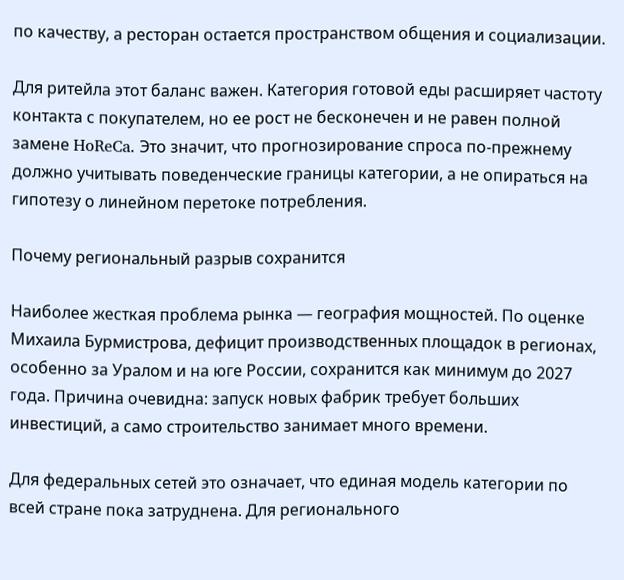по качеству, а ресторан остается пространством общения и социализации.

Для ритейла этот баланс важен. Категория готовой еды расширяет частоту контакта с покупателем, но ее рост не бесконечен и не равен полной замене HoReCa. Это значит, что прогнозирование спроса по-прежнему должно учитывать поведенческие границы категории, а не опираться на гипотезу о линейном перетоке потребления.

Почему региональный разрыв сохранится

Наиболее жесткая проблема рынка — география мощностей. По оценке Михаила Бурмистрова, дефицит производственных площадок в регионах, особенно за Уралом и на юге России, сохранится как минимум до 2027 года. Причина очевидна: запуск новых фабрик требует больших инвестиций, а само строительство занимает много времени.

Для федеральных сетей это означает, что единая модель категории по всей стране пока затруднена. Для регионального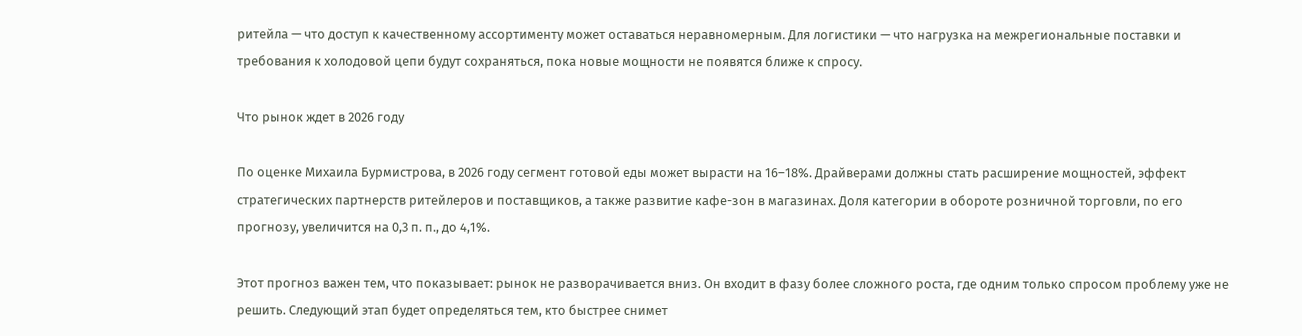ритейла — что доступ к качественному ассортименту может оставаться неравномерным. Для логистики — что нагрузка на межрегиональные поставки и требования к холодовой цепи будут сохраняться, пока новые мощности не появятся ближе к спросу.

Что рынок ждет в 2026 году

По оценке Михаила Бурмистрова, в 2026 году сегмент готовой еды может вырасти на 16–18%. Драйверами должны стать расширение мощностей, эффект стратегических партнерств ритейлеров и поставщиков, а также развитие кафе-зон в магазинах. Доля категории в обороте розничной торговли, по его прогнозу, увеличится на 0,3 п. п., до 4,1%.

Этот прогноз важен тем, что показывает: рынок не разворачивается вниз. Он входит в фазу более сложного роста, где одним только спросом проблему уже не решить. Следующий этап будет определяться тем, кто быстрее снимет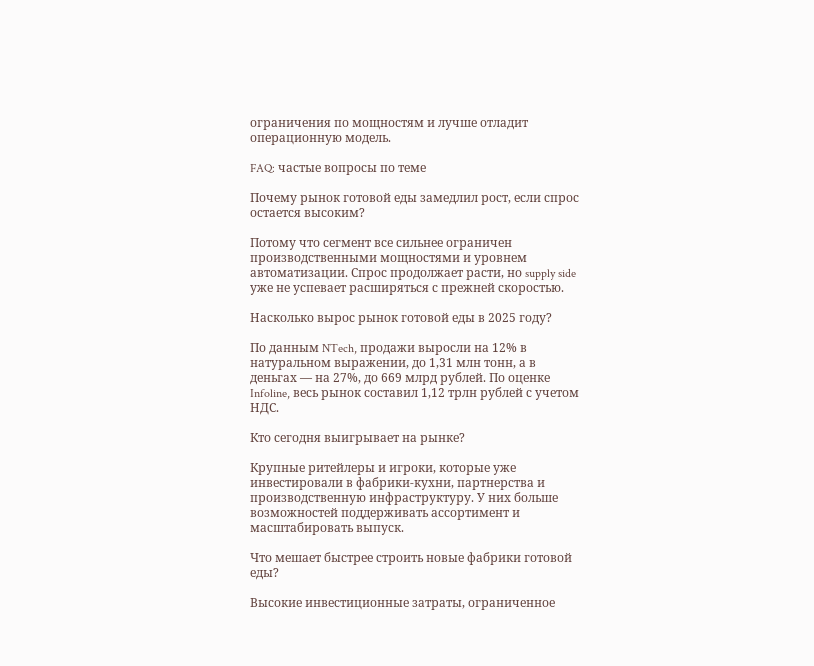ограничения по мощностям и лучше отладит операционную модель.

FAQ: частые вопросы по теме

Почему рынок готовой еды замедлил рост, если спрос остается высоким?

Потому что сегмент все сильнее ограничен производственными мощностями и уровнем автоматизации. Спрос продолжает расти, но supply side уже не успевает расширяться с прежней скоростью.

Насколько вырос рынок готовой еды в 2025 году?

По данным NTech, продажи выросли на 12% в натуральном выражении, до 1,31 млн тонн, а в деньгах — на 27%, до 669 млрд рублей. По оценке Infoline, весь рынок составил 1,12 трлн рублей с учетом НДС.

Кто сегодня выигрывает на рынке?

Крупные ритейлеры и игроки, которые уже инвестировали в фабрики-кухни, партнерства и производственную инфраструктуру. У них больше возможностей поддерживать ассортимент и масштабировать выпуск.

Что мешает быстрее строить новые фабрики готовой еды?

Высокие инвестиционные затраты, ограниченное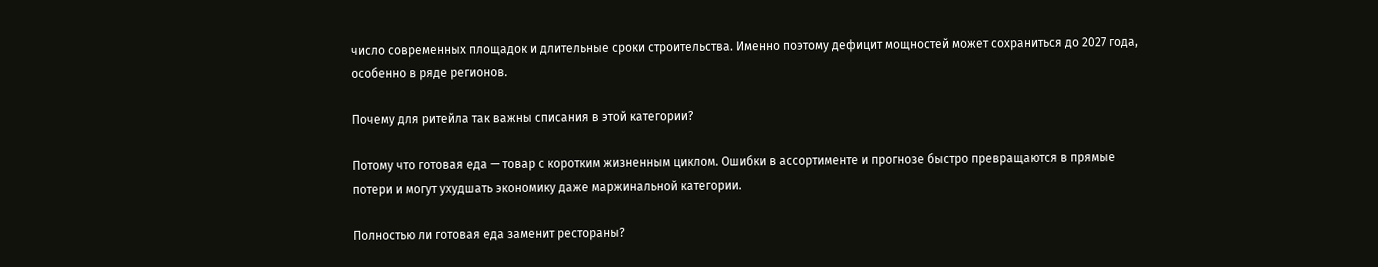число современных площадок и длительные сроки строительства. Именно поэтому дефицит мощностей может сохраниться до 2027 года, особенно в ряде регионов.

Почему для ритейла так важны списания в этой категории?

Потому что готовая еда — товар с коротким жизненным циклом. Ошибки в ассортименте и прогнозе быстро превращаются в прямые потери и могут ухудшать экономику даже маржинальной категории.

Полностью ли готовая еда заменит рестораны?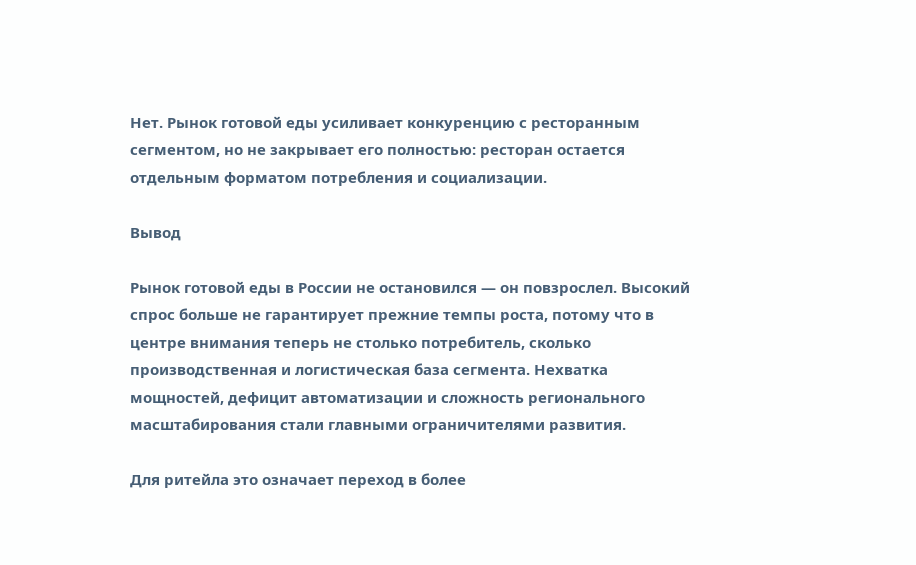Нет. Рынок готовой еды усиливает конкуренцию с ресторанным сегментом, но не закрывает его полностью: ресторан остается отдельным форматом потребления и социализации.

Вывод

Рынок готовой еды в России не остановился — он повзрослел. Высокий спрос больше не гарантирует прежние темпы роста, потому что в центре внимания теперь не столько потребитель, сколько производственная и логистическая база сегмента. Нехватка мощностей, дефицит автоматизации и сложность регионального масштабирования стали главными ограничителями развития.

Для ритейла это означает переход в более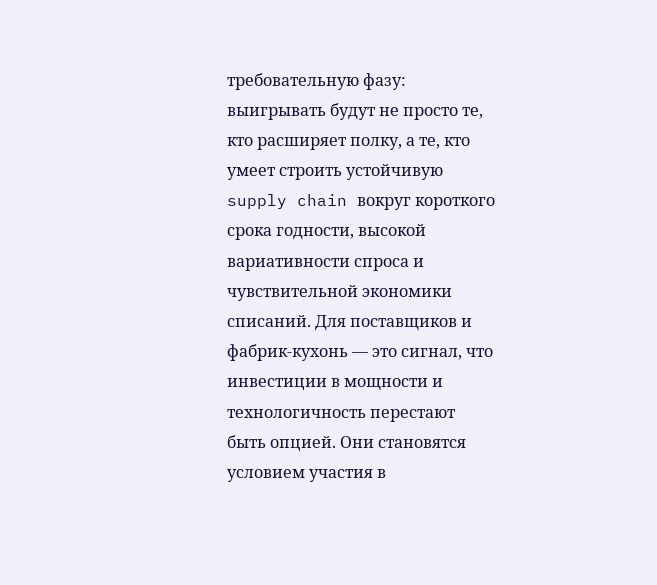требовательную фазу: выигрывать будут не просто те, кто расширяет полку, а те, кто умеет строить устойчивую supply chain вокруг короткого срока годности, высокой вариативности спроса и чувствительной экономики списаний. Для поставщиков и фабрик-кухонь — это сигнал, что инвестиции в мощности и технологичность перестают быть опцией. Они становятся условием участия в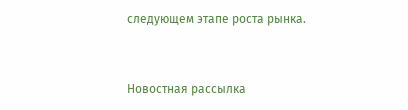следующем этапе роста рынка.



Новостная рассылка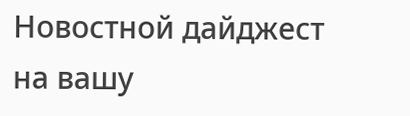Новостной дайджест на вашу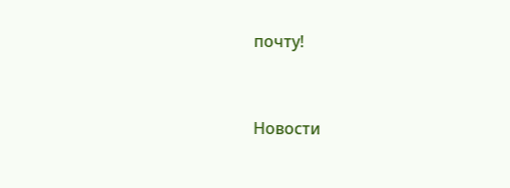почту!


Новости